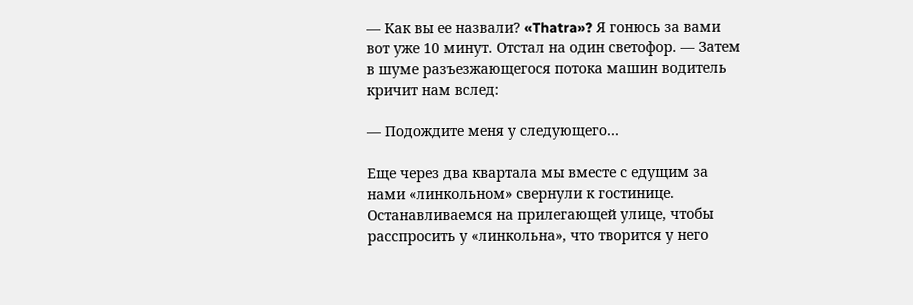— Как вы ее назвали? «Thatra»? Я гонюсь за вами вот уже 10 минут. Отстал на один светофор. — Затем в шуме разъезжающегося потока машин водитель кричит нам вслед:

— Подождите меня у следующего…

Еще через два квартала мы вместе с едущим за нами «линкольном» свернули к гостинице. Останавливаемся на прилегающей улице, чтобы расспросить у «линкольна», что творится у него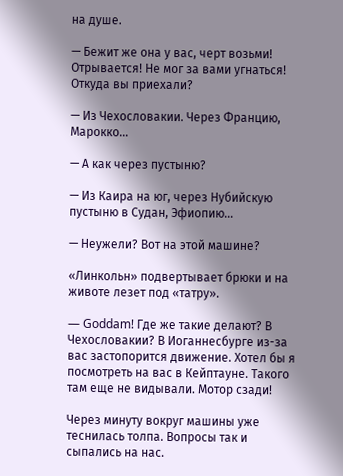на душе.

— Бежит же она у вас, черт возьми! Отрывается! Не мог за вами угнаться! Откуда вы приехали?

— Из Чехословакии. Через Францию, Марокко…

— А как через пустыню?

— Из Каира на юг, через Нубийскую пустыню в Судан, Эфиопию…

— Неужели? Вот на этой машине?

«Линкольн» подвертывает брюки и на животе лезет под «татру».

— Goddam! Где же такие делают? В Чехословакии? В Иоганнесбурге из-за вас застопорится движение. Хотел бы я посмотреть на вас в Кейптауне. Такого там еще не видывали. Мотор сзади!

Через минуту вокруг машины уже теснилась толпа. Вопросы так и сыпались на нас.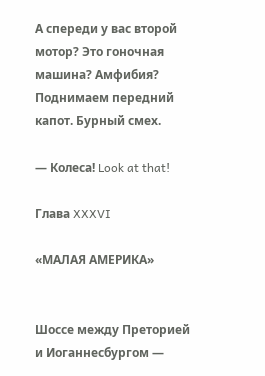А спереди у вас второй мотор? Это гоночная машина? Амфибия? Поднимаем передний капот. Бурный смех.

— Колеса! Look at that!

Глава XXXVI

«МАЛАЯ АМЕРИКА»


Шоссе между Преторией и Иоганнесбургом —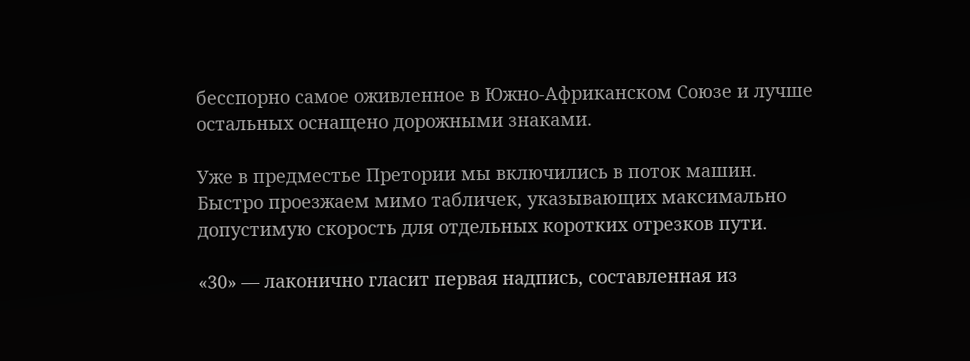бесспорно самое оживленное в Южно-Африканском Союзе и лучше остальных оснащено дорожными знаками.

Уже в предместье Претории мы включились в поток машин. Быстро проезжаем мимо табличек, указывающих максимально допустимую скорость для отдельных коротких отрезков пути.

«30» — лаконично гласит первая надпись, составленная из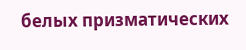белых призматических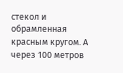стекол и обрамленная красным кругом. А через 100 метров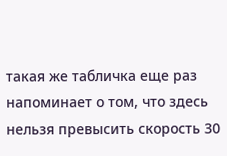такая же табличка еще раз напоминает о том, что здесь нельзя превысить скорость 30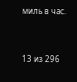миль в час.



13 из 296